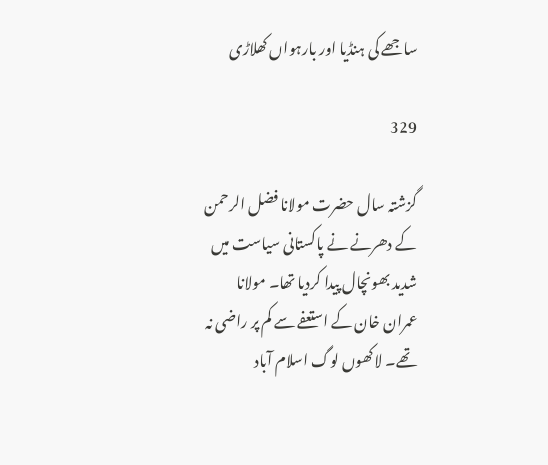ساجھے کی ہنڈیا اور بارہواں کھلاڑی

329

گزشتہ سال حضرت مولانا فضل الرحمن کے دھرنے نے پاکستانی سیاست میں شدید بھونچال پیدا کردیا تھا۔ مولانا عمران خان کے استعفے سے کم پر راضی نہ تھے۔ لاکھوں لوگ اسلام آباد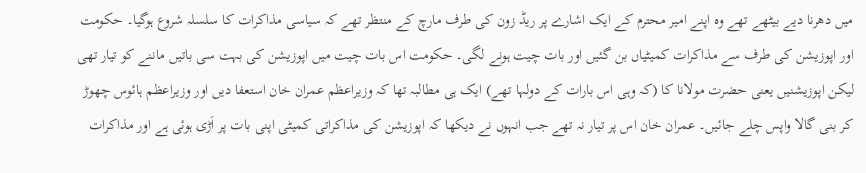میں دھرنا دیے بیٹھے تھے وہ اپنے امیر محترم کے ایک اشارے پر ریڈ زون کی طرف مارچ کے منتظر تھے کہ سیاسی مذاکرات کا سلسلہ شروع ہوگیا۔ حکومت اور اپوزیشن کی طرف سے مذاکرات کمیٹیاں بن گئیں اور بات چیت ہونے لگی۔ حکومت اس بات چیت میں اپوزیشن کی بہت سی باتیں ماننے کو تیار تھی لیکن اپوزیشنیں یعنی حضرت مولانا کا (کہ وہی اس بارات کے دولہا تھے) ایک ہی مطالبہ تھا کہ وزیراعظم عمران خان استعفا دیں اور وزیراعظم ہائوس چھوڑ کر بنی گالا واپس چلے جائیں۔ عمران خان اس پر تیار نہ تھے جب انہوں نے دیکھا کہ اپوزیشن کی مذاکراتی کمیٹی اپنی بات پر اَڑی ہوئی ہے اور مذاکرات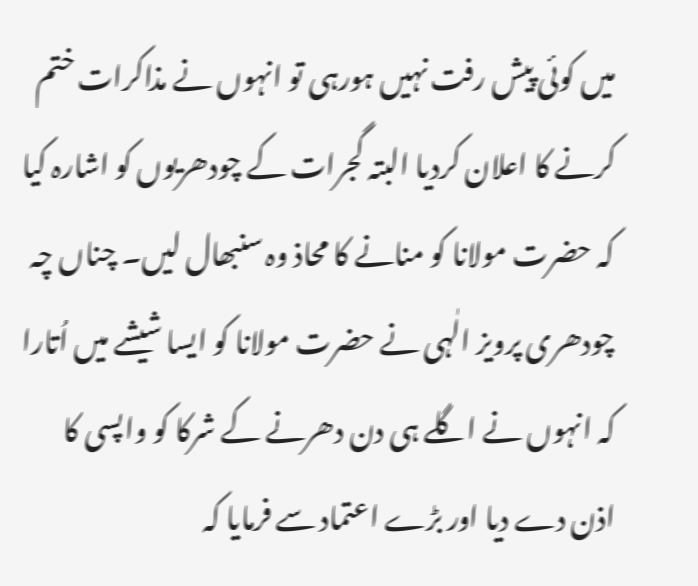میں کوئی پیش رفت نہیں ہورہی تو انہوں نے مذاکرات ختم کرنے کا اعلان کردیا البتہ گجرات کے چودھریوں کو اشارہ کیا کہ حضرت مولانا کو منانے کا محاذ وہ سنبھال لیں۔ چناں چہ چودھری پرویز الٰہی نے حضرت مولانا کو ایسا شیشے میں اُتارا کہ انہوں نے اگلے ہی دن دھرنے کے شرکا کو واپسی کا اذن دے دیا اور بڑے اعتماد سے فرمایا کہ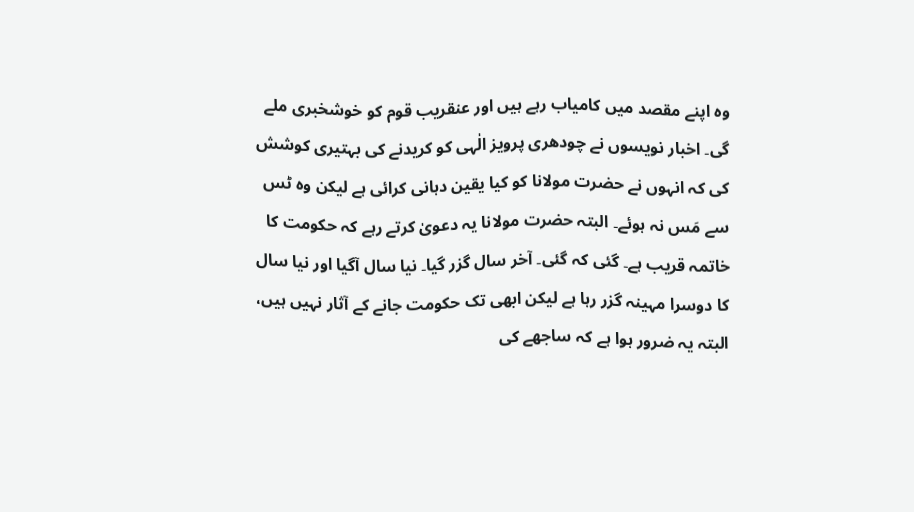وہ اپنے مقصد میں کامیاب رہے ہیں اور عنقریب قوم کو خوشخبری ملے گی۔ اخبار نویسوں نے چودھری پرویز الٰہی کو کریدنے کی بہتیری کوشش کی کہ انہوں نے حضرت مولانا کو کیا یقین دہانی کرائی ہے لیکن وہ ٹس سے مَس نہ ہوئے۔ البتہ حضرت مولانا یہ دعویٰ کرتے رہے کہ حکومت کا خاتمہ قریب ہے۔ گئی کہ گئی۔ آخر سال گزر گیا۔ نیا سال آگیا اور نیا سال کا دوسرا مہینہ گزر رہا ہے لیکن ابھی تک حکومت جانے کے آثار نہیں ہیں، البتہ یہ ضرور ہوا ہے کہ ساجھے کی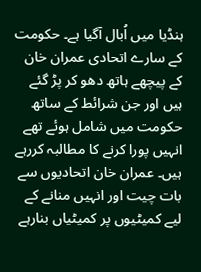ہنڈیا میں اُبال آگیا ہے۔ حکومت کے سارے اتحادی عمران خان کے پیچھے ہاتھ دھو کر پڑ گئے ہیں اور جن شرائط کے ساتھ حکومت میں شامل ہوئے تھے انہیں پورا کرنے کا مطالبہ کررہے ہیں۔ عمران خان اتحادیوں سے بات چیت اور انہیں منانے کے لیے کمیٹیوں پر کمیٹیاں بنارہے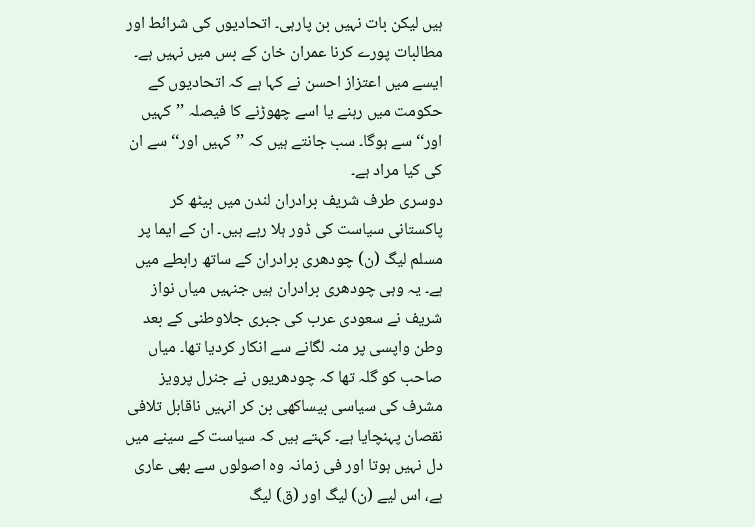ہیں لیکن بات نہیں بن پارہی۔ اتحادیوں کی شرائط اور مطالبات پورے کرنا عمران خان کے بس میں نہیں ہے۔ ایسے میں اعتزاز احسن نے کہا ہے کہ اتحادیوں کے حکومت میں رہنے یا اسے چھوڑنے کا فیصلہ ’’کہیں اور‘‘ سے ہوگا۔ سب جانتے ہیں کہ ’’کہیں اور‘‘ سے ان کی کیا مراد ہے۔
دوسری طرف شریف برادران لندن میں بیٹھ کر پاکستانی سیاست کی ڈور ہلا رہے ہیں۔ ان کے ایما پر مسلم لیگ (ن) چودھری برادران کے ساتھ رابطے میں ہے۔ یہ وہی چودھری برادران ہیں جنہیں میاں نواز شریف نے سعودی عرب کی جبری جلاوطنی کے بعد وطن واپسی پر منہ لگانے سے انکار کردیا تھا۔ میاں صاحب کو گلہ تھا کہ چودھریوں نے جنرل پرویز مشرف کی سیاسی بیساکھی بن کر انہیں ناقابل تلافی نقصان پہنچایا ہے۔ کہتے ہیں کہ سیاست کے سینے میں دل نہیں ہوتا اور فی زمانہ وہ اصولوں سے بھی عاری ہے، اس لیے (ن) لیگ اور (ق) لیگ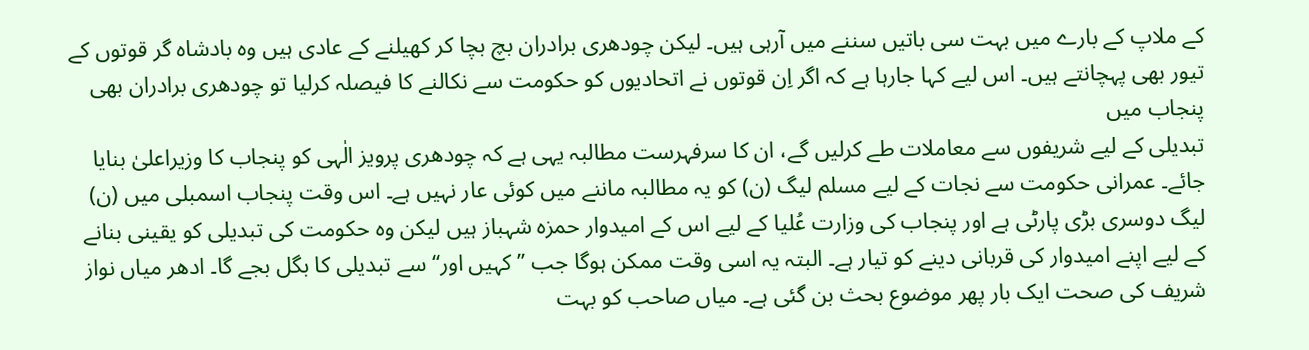کے ملاپ کے بارے میں بہت سی باتیں سننے میں آرہی ہیں۔ لیکن چودھری برادران بچ بچا کر کھیلنے کے عادی ہیں وہ بادشاہ گر قوتوں کے تیور بھی پہچانتے ہیں۔ اس لیے کہا جارہا ہے کہ اگر اِن قوتوں نے اتحادیوں کو حکومت سے نکالنے کا فیصلہ کرلیا تو چودھری برادران بھی پنجاب میں
تبدیلی کے لیے شریفوں سے معاملات طے کرلیں گے، ان کا سرفہرست مطالبہ یہی ہے کہ چودھری پرویز الٰہی کو پنجاب کا وزیراعلیٰ بنایا جائے۔ عمرانی حکومت سے نجات کے لیے مسلم لیگ (ن) کو یہ مطالبہ ماننے میں کوئی عار نہیں ہے۔ اس وقت پنجاب اسمبلی میں (ن) لیگ دوسری بڑی پارٹی ہے اور پنجاب کی وزارت عُلیا کے لیے اس کے امیدوار حمزہ شہباز ہیں لیکن وہ حکومت کی تبدیلی کو یقینی بنانے کے لیے اپنے امیدوار کی قربانی دینے کو تیار ہے۔ البتہ یہ اسی وقت ممکن ہوگا جب ’’کہیں اور‘‘ سے تبدیلی کا بگل بجے گا۔ ادھر میاں نواز شریف کی صحت ایک بار پھر موضوع بحث بن گئی ہے۔ میاں صاحب کو بہت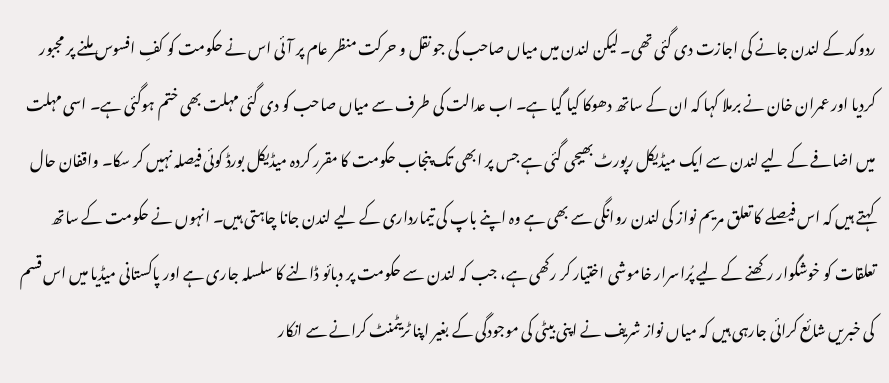ردوکد کے لندن جانے کی اجازت دی گئی تھی۔ لیکن لندن میں میاں صاحب کی جو نقل و حرکت منظر عام پر آئی اس نے حکومت کو کفِ افسوس ملنے پر مجبور کردیا اور عمران خان نے برملا کہا کہ ان کے ساتھ دھوکا کیا گیا ہے۔ اب عدالت کی طرف سے میاں صاحب کو دی گئی مہلت بھی ختم ہوگئی ہے۔ اسی مہلت میں اضافے کے لیے لندن سے ایک میڈیکل رپورٹ بھیجی گئی ہے جس پر ابھی تک پنجاب حکومت کا مقرر کردہ میڈیکل بورڈ کوئی فیصلہ نہیں کر سکا۔ واقفان حال کہتے ہیں کہ اس فیصلے کا تعلق مریم نواز کی لندن روانگی سے بھی ہے وہ اپنے باپ کی تیمارداری کے لیے لندن جانا چاہتی ہیں۔ انہوں نے حکومت کے ساتھ تعلقات کو خوشگوار رکھنے کے لیے پُراسرار خاموشی اختیار کر رکھی ہے، جب کہ لندن سے حکومت پر دبائو ڈالنے کا سلسلہ جاری ہے اور پاکستانی میڈیا میں اس قسم کی خبریں شائع کرائی جارہی ہیں کہ میاں نواز شریف نے اپنی بیٹی کی موجودگی کے بغیر اپنا ٹریٹمنٹ کرانے سے انکار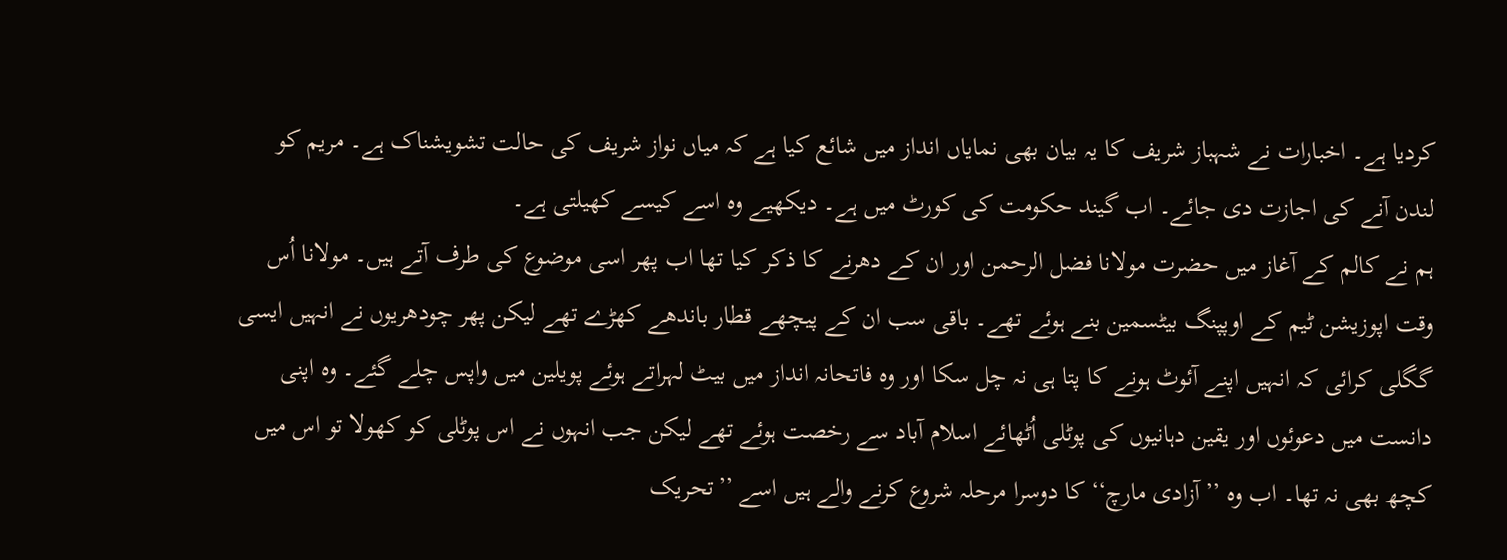کردیا ہے۔ اخبارات نے شہباز شریف کا یہ بیان بھی نمایاں انداز میں شائع کیا ہے کہ میاں نواز شریف کی حالت تشویشناک ہے۔ مریم کو لندن آنے کی اجازت دی جائے۔ اب گیند حکومت کی کورٹ میں ہے۔ دیکھیے وہ اسے کیسے کھیلتی ہے۔
ہم نے کالم کے آغاز میں حضرت مولانا فضل الرحمن اور ان کے دھرنے کا ذکر کیا تھا اب پھر اسی موضوع کی طرف آتے ہیں۔ مولانا اُس وقت اپوزیشن ٹیم کے اوپپنگ بیٹسمین بنے ہوئے تھے۔ باقی سب ان کے پیچھے قطار باندھے کھڑے تھے لیکن پھر چودھریوں نے انہیں ایسی گگلی کرائی کہ انہیں اپنے آئوٹ ہونے کا پتا ہی نہ چل سکا اور وہ فاتحانہ انداز میں بیٹ لہراتے ہوئے پویلین میں واپس چلے گئے۔ وہ اپنی دانست میں دعوئوں اور یقین دہانیوں کی پوٹلی اُٹھائے اسلام آباد سے رخصت ہوئے تھے لیکن جب انہوں نے اس پوٹلی کو کھولا تو اس میں کچھ بھی نہ تھا۔ اب وہ ’’آزادی مارچ‘‘ کا دوسرا مرحلہ شروع کرنے والے ہیں اسے ’’تحریک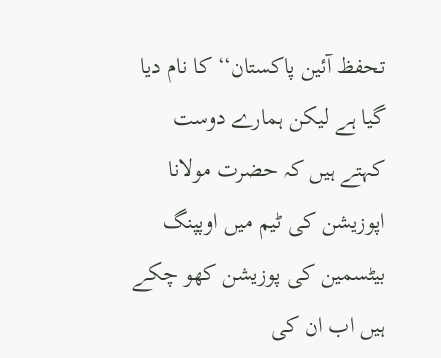تحفظ آئین پاکستان‘‘ کا نام دیا گیا ہے لیکن ہمارے دوست کہتے ہیں کہ حضرت مولانا اپوزیشن کی ٹیم میں اوپپنگ بیٹسمین کی پوزیشن کھو چکے ہیں اب ان کی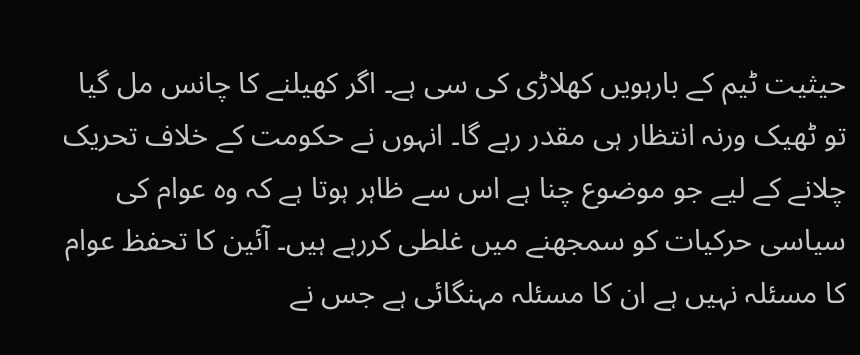حیثیت ٹیم کے بارہویں کھلاڑی کی سی ہے۔ اگر کھیلنے کا چانس مل گیا تو ٹھیک ورنہ انتظار ہی مقدر رہے گا۔ انہوں نے حکومت کے خلاف تحریک چلانے کے لیے جو موضوع چنا ہے اس سے ظاہر ہوتا ہے کہ وہ عوام کی سیاسی حرکیات کو سمجھنے میں غلطی کررہے ہیں۔ آئین کا تحفظ عوام کا مسئلہ نہیں ہے ان کا مسئلہ مہنگائی ہے جس نے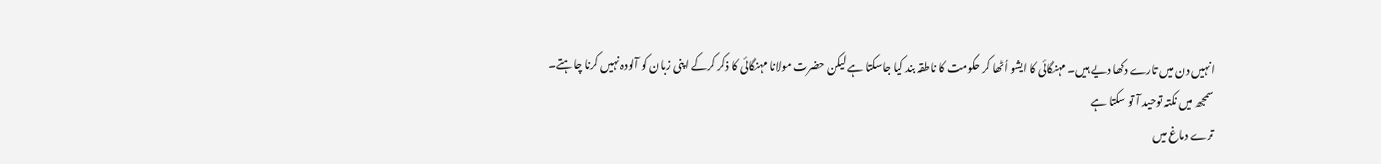انہیں دن میں تارے دکھا دیے ہیں۔ مہنگائی کا ایشو اُٹھا کر حکومت کا ناطقہ بند کیا جاسکتا ہے لیکن حضرت مولانا مہنگائی کا ذکر کرکے اپنی زبان کو آلودہ نہیں کرنا چاہتے۔
سمجھ میں نکتہ توحید آ تو سکتا ہے
ترے دماغ میں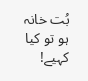بُت خانہ ہو تو کیا کہیے!